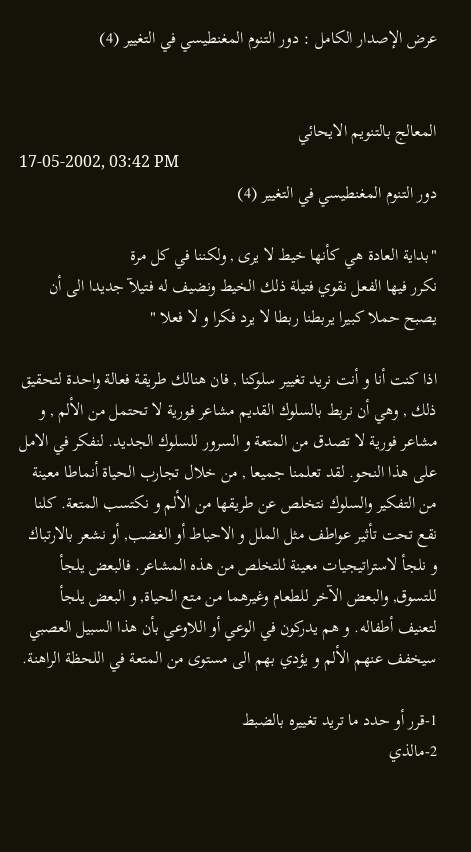عرض الإصدار الكامل : دور التنوم المغنطيسي في التغيير (4)


المعالج بالتنويم الايحائي
17-05-2002, 03:42 PM
دور التنوم المغنطيسي في التغيير (4)

"بداية العادة هي كأنها خيط لا يرى , ولكننا في كل مرة
نكرر فيها الفعل نقوي فتيلة ذلك الخيط ونضيف له فتيلآ جديدا الى أن يصبح حملا كبيرا يربطنا ربطا لا يرد فكرا و لا فعلا "

اذا كنت أنا و أنت نريد تغيير سلوكنا , فان هنالك طريقة فعالة واحدة لتحقيق ذلك , وهي أن نربط بالسلوك القديم مشاعر فورية لا تحتمل من الألم , و مشاعر فورية لا تصدق من المتعة و السرور للسلوك الجديد. لنفكر في الامل على هذا النحو. لقد تعلمنا جميعا , من خلال تجارب الحياة أنماطا معينة من التفكير والسلوك نتخلص عن طريقها من الألم و نكتسب المتعة. كلنا نقع تحت تأثير عواطف مثل الملل و الاحباط أو الغضب, أو نشعر بالارتباك و نلجأ لاستراتيجيات معينة للتخلص من هذه المشاعر. فالبعض يلجأ للتسوق, والبعض الآخر للطعام وغيرهما من متع الحياة, و البعض يلجأ لتعنيف أطفاله. و هم يدركون في الوعي أو اللاوعي بأن هذا السبيل العصبي سيخفف عنهم الألم و يؤدي بهم الى مستوى من المتعة في اللحظة الراهنة.

1-قرر أو حدد ما تريد تغييره بالضبط
2-مالذي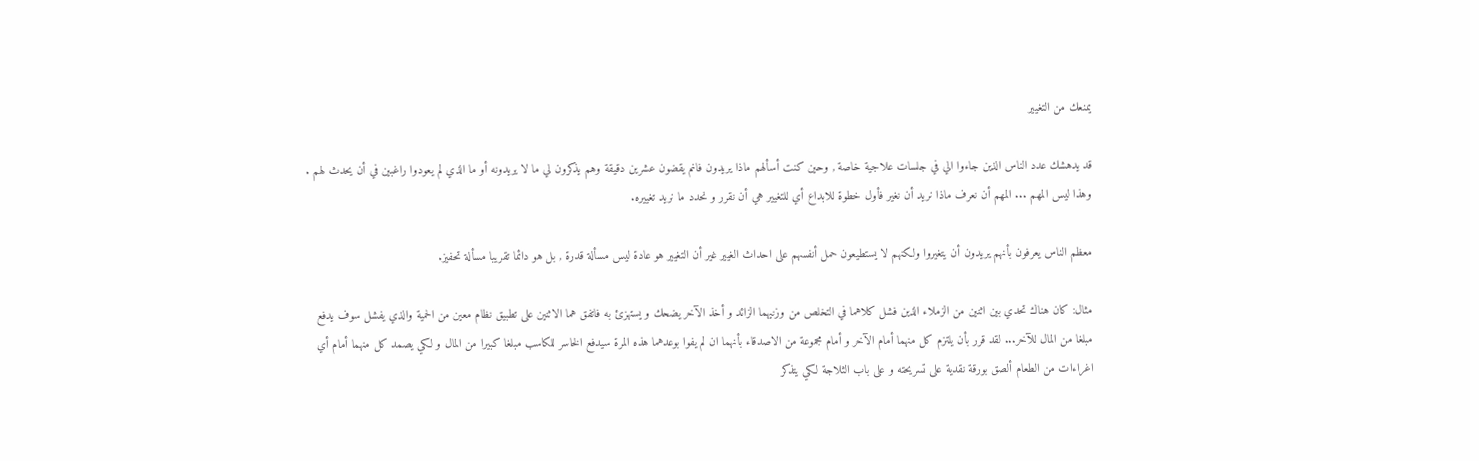يمنعك من التغيير

قد يدهشك عدد الناس الذين جاءوا الي في جلسات علاجية خاصة , وحين كنت أسألهم ماذا يريدون فانم يقضون عشرين دقيقة وهم يذكرون لي ما لا يريدونه أو ما الذي لم يعودوا راغبين في أن يحدث لهم . وهذا ليس المهم ... المهم أن نعرف ماذا نريد أن نغير فأول خطوة للابداع أي للتغيير هي أن نقرر و نحدد ما نريد تغييره.

معظم الناس يعرفون بأنهم يريدون أن يتغيروا ولكنهم لا يستطيعون حمل أنفسهم على احداث الغيير غير أن التغيير هو عادة ليس مسألة قدرة , بل هو دائما تقريبا مسألة تحفيز.

مثال: كان هناك تحدي بين اثنين من الزملاء الذين فشل كلاهما في التخلص من وزنيهما الزائد و أخذ الآخر يضحك و يستهزئ به فاتفق هما الاثنين على تطبيق نظام معين من الحمية والذي يفشل سوف يدفع مبلغا من المال للآخر... لقد قرر بأن يلتزم كل منهما أمام الآخر و أمام مجموعة من الاصدقاء بأنهما ان لم يفوا بوعدهما هذه المرة سيدفع الخاسر للكاسب مبلغا كبيرا من المال و لكي يصمد كل منهما أمام أي اغراءات من الطعام ألصق بورقة نقدية على تسريحته و على باب الثلاجة لكي يتذكر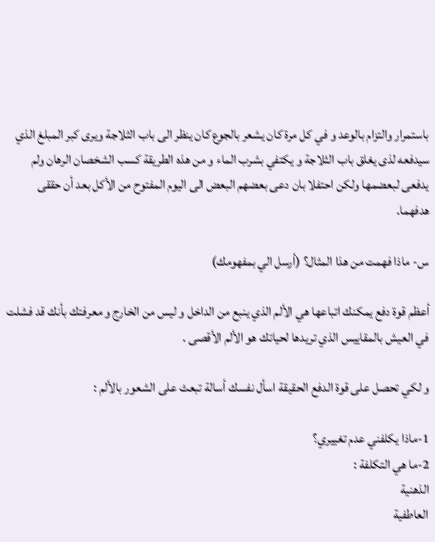باستمرار والتزام بالوعد و في كل مرة كان يشعر بالجوع كان ينظر الى باب الثلاجة ويرى كبر المبلغ الذي سيدفعه لذى يغلق باب الثلاجة و يكتفي بشرب الماء و من هذه الطريقة كسب الشخصان الرهان ولم يدفعى لبعضمها ولكن احتفلا بان دعى بعضهم البعض الى اليوم المفتوح من الأكل بعد أن حققى هدفهما.

س- ماذا فهمت من هذا المثال؟ (أرسل الي بمفهومك)

أعظم قوة دفع يمكنك اتباعها هي الألم الذي ينبع من الداخل و ليس من الخارج و معرفتك بأنك قد فشلت في العيش بالمقاييس الذي تريدها لحياتك هو الألم الأقصى .

و لكي تحصل على قوة الدفع الحقيقة اسأل نفسك أسالة تبعث على الشعور بالألم :

1-ماذا يكلفني عدم تغييري؟
2-ما هي التكلفة :
الذهنية
العاطفية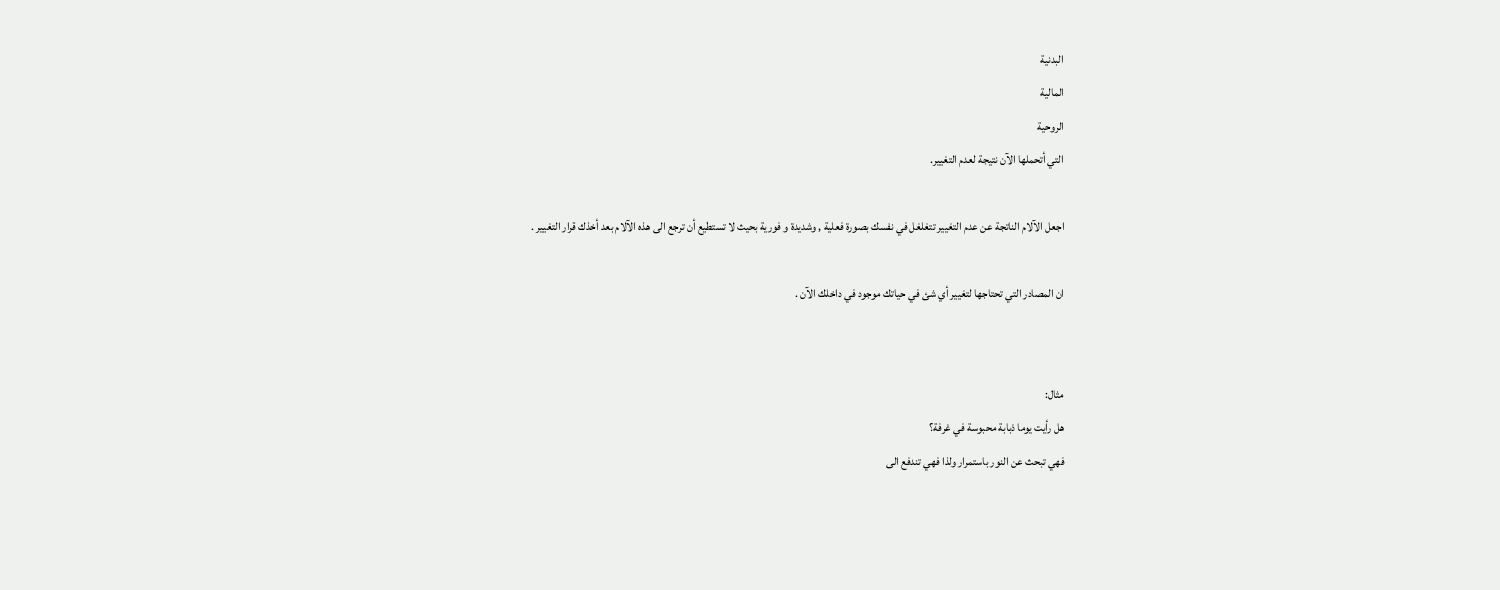البدنية
المالية
الروحية
التي أتحملها الآن نتيجة لعدم التغيير.

اجعل الآلام الناتجة عن عدم التغيير تتغلغل في نفسك بصورة فعلية , وشديدة و فورية بحيث لا تستطيع أن ترجع الى هذه الآلام بعد أخذك قرار التغيير .

ان المصادر التي تحتاجها لتغيير أي شئ في حياتك موجود في داخلك الآن .


مثال:
هل رأيت يوما ذبابة محبوسة في غرفة؟
فهي تبحث عن النور باستمرار ولذا فهي تندفع الى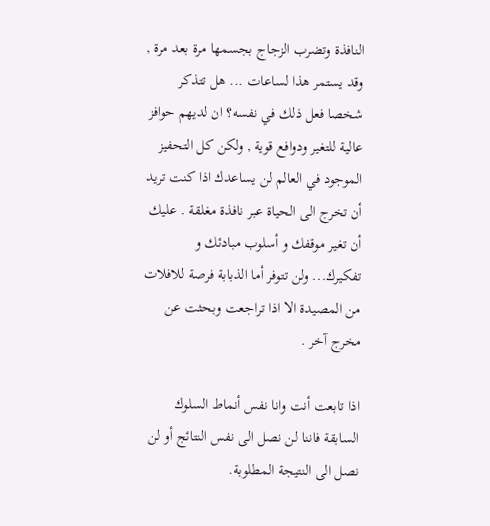النافذة وتضرب الزجاج بجسمها مرة بعد مرة , وقد يستمر هذا لساعات ... هل تتذكر شخصا فعل ذلك في نفسه؟ ان لديهم حوافز عالية للتغير ودوافع قوية , ولكن كل التحفيز الموجود في العالم لن يساعدك اذا كنت تريد أن تخرج الى الحياة عبر نافذة مغلقة . عليك أن تغير موقفك و أسلوب مبادئك و تفكيرك... ولن تتوفر أما الذبابة فرصة للافلات من المصيدة الا اذا تراجعت وبحثت عن مخرج آخر .

اذا تابعت أنت وانا نفس أنماط السلوك السابقة فاننا لن نصل الى نفس النتائج أو لن نصل الى النتيجة المطلوبة.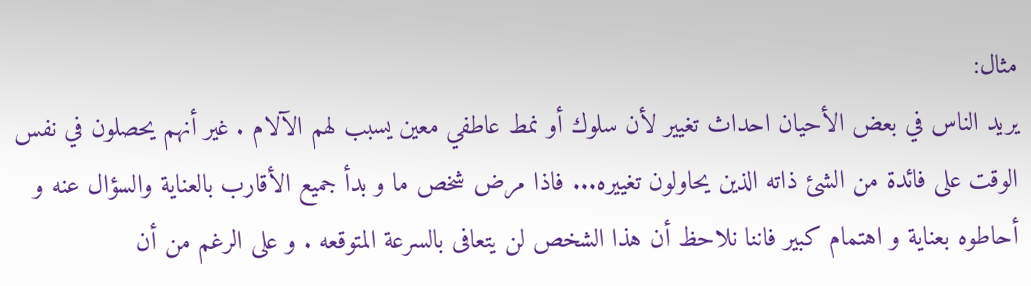مثال:
يريد الناس في بعض الأحيان احداث تغيير لأن سلوك أو نمط عاطفي معين يسبب لهم الآلام . غير أنهم يحصلون في نفس الوقت على فائدة من الشئ ذاته الذين يحاولون تغييره... فاذا مرض شخص ما و بدأ جميع الأقارب بالعناية والسؤال عنه و أحاطوه بعناية و اهتمام كبير فاننا نلاحظ أن هذا الشخص لن يتعافى بالسرعة المتوقعه . و على الرغم من أن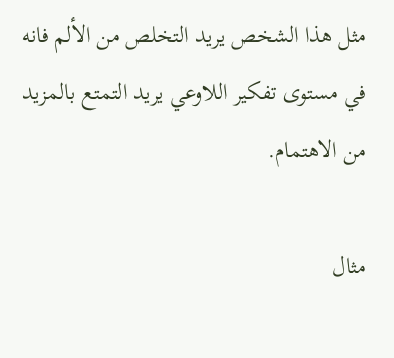مثل هذا الشخص يريد التخلص من الألم فانه في مستوى تفكير اللاوعي يريد التمتع بالمزيد من الاهتمام.

مثال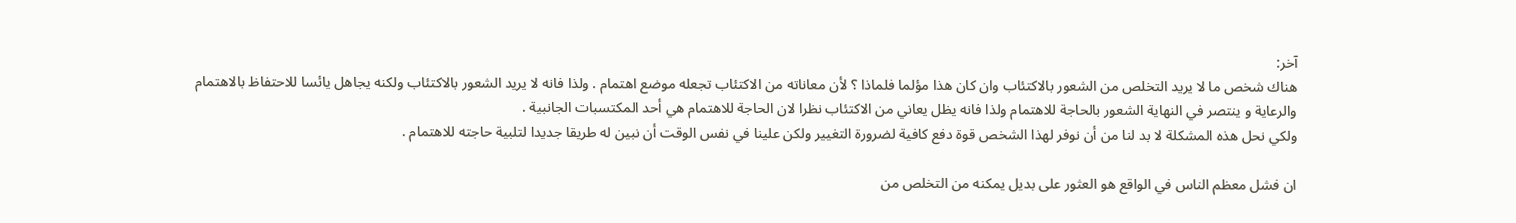آخر:
هناك شخص ما لا يريد التخلص من الشعور بالاكتئاب وان كان هذا مؤلما فلماذا ؟ لأن معاناته من الاكتئاب تجعله موضع اهتمام . ولذا فانه لا يريد الشعور بالاكتئاب ولكنه يجاهل يائسا للاحتفاظ بالاهتمام والرعاية و ينتصر في النهاية الشعور بالحاجة للاهتمام ولذا فانه يظل يعاني من الاكتئاب نظرا لان الحاجة للاهتمام هي أحد المكتسبات الجانبية .
ولكي نحل هذه المشكلة لا بد لنا من أن نوفر لهذا الشخص قوة دفع كافية لضرورة التغيير ولكن علينا في نفس الوقت أن نبين له طريقا جديدا لتلبية حاجته للاهتمام .

ان فشل معظم الناس في الواقع هو العثور على بديل يمكنه من التخلص من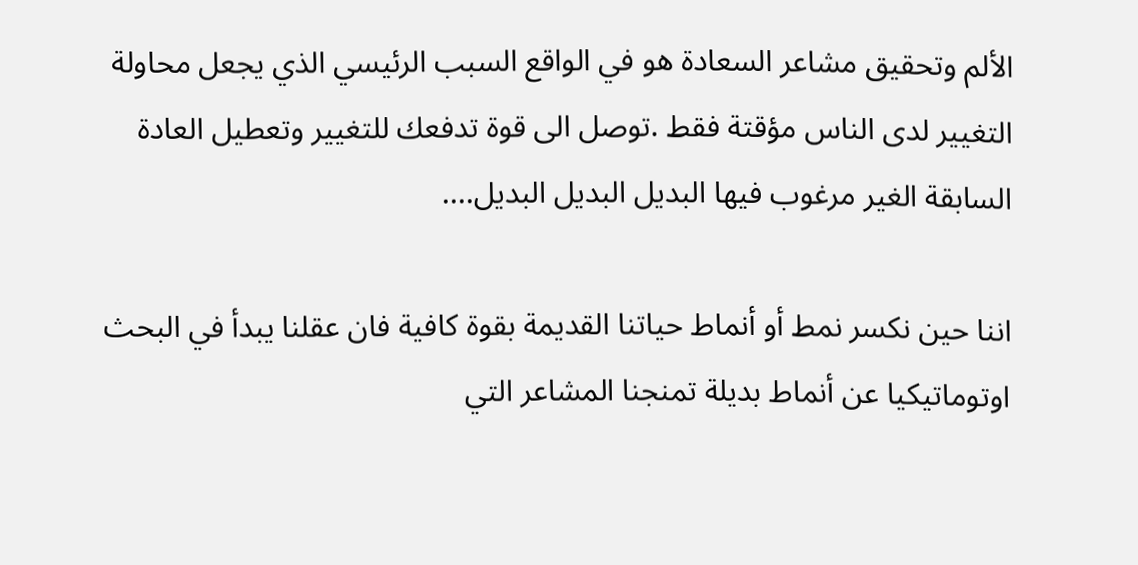الألم وتحقيق مشاعر السعادة هو في الواقع السبب الرئيسي الذي يجعل محاولة التغيير لدى الناس مؤقتة فقط .توصل الى قوة تدفعك للتغيير وتعطيل العادة السابقة الغير مرغوب فيها البديل البديل البديل....

اننا حين نكسر نمط أو أنماط حياتنا القديمة بقوة كافية فان عقلنا يبدأ في البحث اوتوماتيكيا عن أنماط بديلة تمنجنا المشاعر التي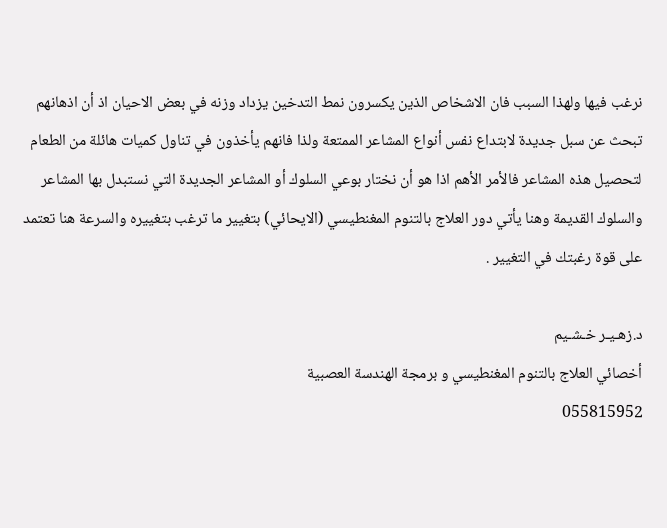نرغب فيها ولهذا السبب فان الاشخاص الذين يكسرون نمط التدخين يزداد وزنه في بعض الاحيان اذ أن اذهانهم تبحث عن سبل جديدة لابتداع نفس أنواع المشاعر الممتعة ولذا فانهم يأخذون في تناول كميات هائلة من الطعام لتحصيل هذه المشاعر فالأمر الأهم اذا هو أن نختار بوعي السلوك أو المشاعر الجديدة التي نستبدل بها المشاعر والسلوك القديمة وهنا يأتي دور العلاج بالتنوم المغنطيسي (الايحائي) بتغيير ما ترغب بتغييره والسرعة هنا تعتمد على قوة رغبتك في التغيير .

د.زهـيـر خـشـيم
أخصائي العلاج بالتنوم المغنطيسي و برمجة الهندسة العصبية
055815952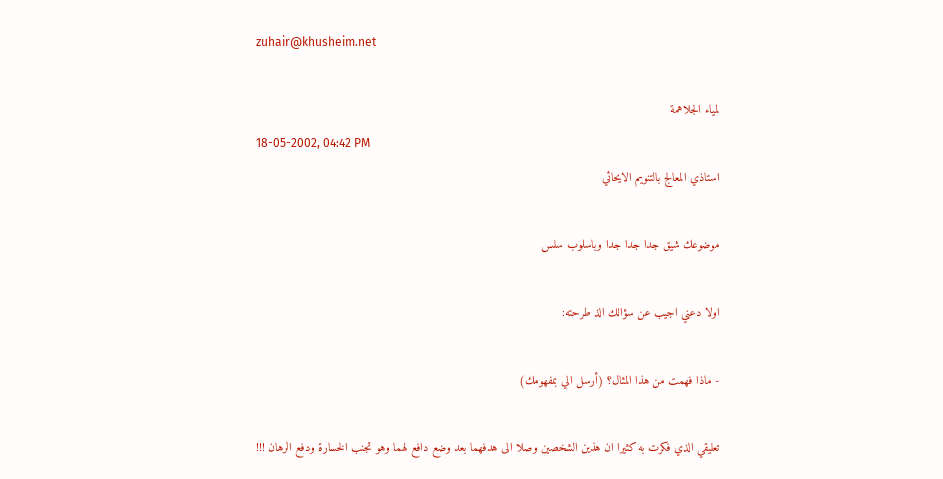zuhair@khusheim.net

لمياء الجلاهمة
18-05-2002, 04:42 PM
استاذي المعالج بالتنويم الايحائي

موضوعك شيق جدا جدا جدا وباسلوب سلس

اولا دعني اجيب عن سؤالك الذ طرحته:

- ماذا فهمت من هذا المثال؟ (أرسل الي بمفهومك)

تعليقي الذي فكرت به كثيرا ان هذين الشخصين وصلا الى هدفهما بعد وضع دافع لهما وهو تجنب الخسارة ودفع الرهان !!!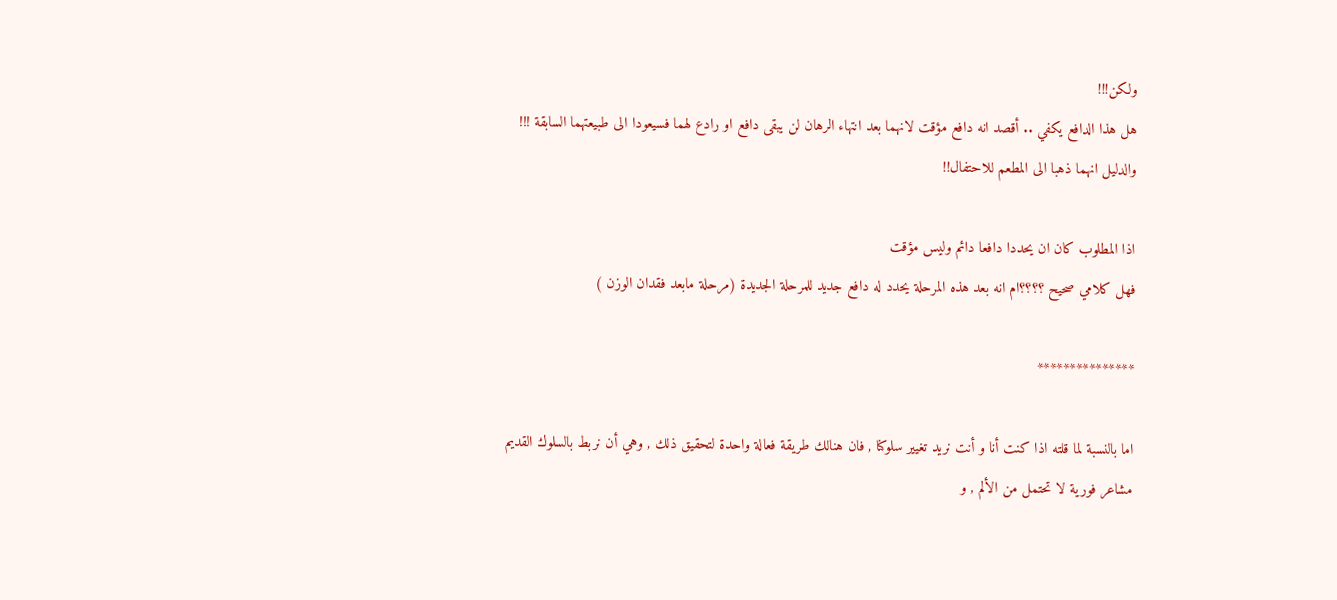ولكن!!!
هل هذا الدافع يكفي .. أقصد انه دافع مؤقت لانهما بعد انتهاء الرهان لن يبقى دافع او رادع لهما فسيعودا الى طبيعتهما السابقة !!!
والدليل انهما ذهبا الى المطعم للاحتفال!!

اذا المطلوب كان ان يحددا دافعا دائم وليس مؤقت
فهل كلامي صحيح ؟؟؟؟ام انه بعد هذه المرحلة يحدد له دافع جديد للمرحلة الجديدة (مرحلة مابعد فقدان الوزن )

***************

اما بالنسبة لما قلته اذا كنت أنا و أنت نريد تغيير سلوكنا , فان هنالك طريقة فعالة واحدة لتحقيق ذلك , وهي أن نربط بالسلوك القديم مشاعر فورية لا تحتمل من الألم , و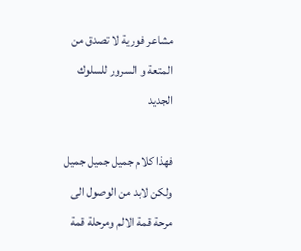مشاعر فورية لا تصدق من المتعة و السرور للسلوك الجديد

فهذا كلام جميل جميل جميل ولكن لابد من الوصول الى مرحة قمة الالم ومرحلة قمة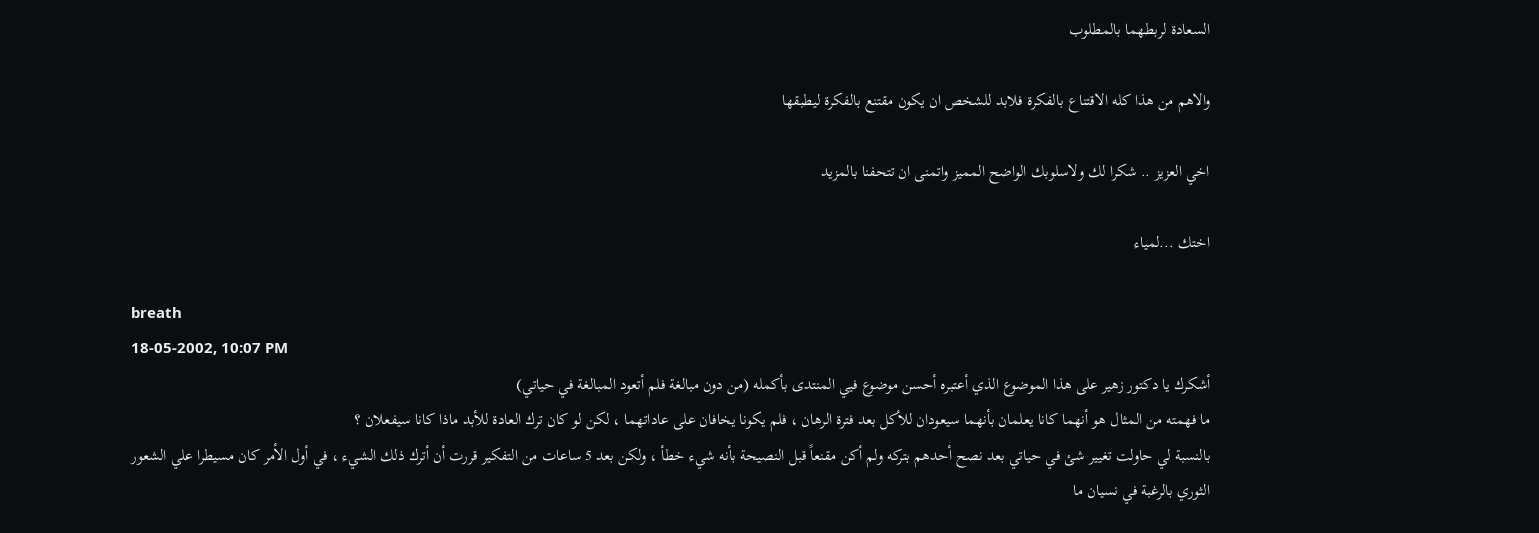السعادة لربطهما بالمطلوب

والاهم من هذا كله الاقتناع بالفكرة فلابد للشخص ان يكون مقتنع بالفكرة ليطبقها

اخي العزيز .. شكرا لك ولاسلوبك الواضح المميز واتمنى ان تتحفنا بالمزيد

اختك ...لمياء

breath
18-05-2002, 10:07 PM
أشكرك يا دكتور زهير على هذا الموضوع الذي أعتبره أحسن موضوع فيي المنتدى بأكمله (من دون مبالغة فلم أتعود المبالغة في حياتي)
ما فهمته من المثال هو أنهما كانا يعلمان بأنهما سيعودان للأكل بعد فترة الرهان ، فلم يكونا يخافان على عاداتهما ، لكن لو كان ترك العادة للأبد ماذا كانا سيفعلان ؟
بالنسبة لي حاولت تغيير شئ في حياتي بعد نصح أحدهم بتركه ولم أكن مقنعاً قبل النصيحة بأنه شيء خطأ ، ولكن بعد 5 ساعات من التفكير قررت أن أترك ذلك الشيء ، في أول الأمر كان مسيطرا علي الشعور الثوري بالرغبة في نسيان ما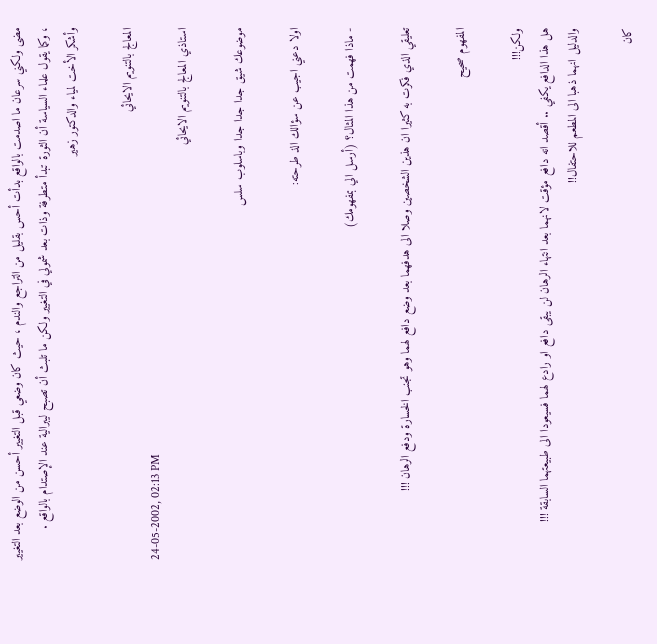مضى ولكني سرعان ما اصدمت بالواقع بدأت أحس بقليل من التراجع والندم ، حيث كان وضعي قبل التغيير أحسن من الوضع بعد التغيير ، وكما يقول علماء السياسة أن الثورة تبدأ متطرفة وذات بعد شمولي في التغيير ولكن ما تلبث أن تصبح ليبرالية عند الإصتدام بالواقع .
وأشكر الأخت لمياء والدكتور زهير

المعالج بالتنويم الايحائي
24-05-2002, 02:13 PM
استاذي المعالج بالتنويم الايحائي

موضوعك شيق جدا جدا جدا وباسلوب سلس

اولا دعني اجيب عن سؤالك الذ طرحته:

- ماذا فهمت من هذا المثال؟ (أرسل الي بمفهومك)

تعليقي الذي فكرت به كثيرا ان هذين الشخصين وصلا الى هدفهما بعد وضع دافع لهما وهو تجنب الخسارة ودفع الرهان !!!

المفهوم صحيح

ولكن!!!
هل هذا الدافع يكفي .. أقصد انه دافع مؤقت لانهما بعد انتهاء الرهان لن يبقى دافع او رادع لهما فسيعودا الى طبيعتهما السابقة !!!
والدليل انهما ذهبا الى المطعم للاحتفال!!

كان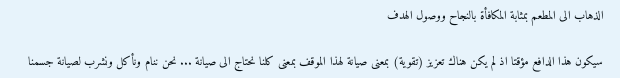الذهاب الى المطعم بمثابة المكافأة بالنجاح ووصول الهدف

سيكون هذا الدافع مؤقتا اذ لم يكن هناك تعزيز (تقوية) بمعنى صيانة لهذا الموقف بمعنى كلنا نحتاج الى صيانة ... نحن ننام ونأكل ونشرب لصيانة جسمنا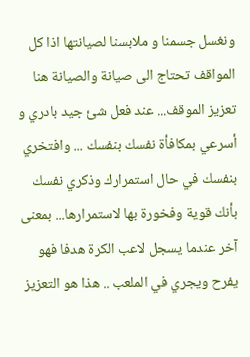ونغسل جسمنا و ملابسنا لصيانتها اذا كل المواقف تحتاج الى صيانة والصيانة هنا تعزيز الموقف... عند فعل شئ جيد بادري و أسرعي بمكافأة نفسك بنفسك ... وافتخري بنفسك في حال استمرارك وذكري نفسك بأنك قوية وفخورة بها لاستمرارها... بمعنى آخر عندما يسجل لاعب الكرة هدفا فهو يفرح ويجري في الملعب .. هذا هو التعزيز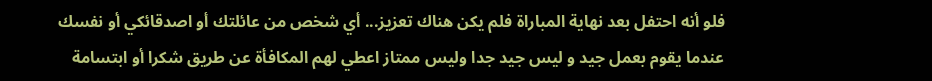فلو أنه احتفل بعد نهاية المباراة فلم يكن هناك تعزيز... أي شخص من عائلتك أو اصدقائكي أو نفسك عندما يقوم بعمل جيد و ليس جيد جدا وليس ممتاز اعطي لهم المكافأة عن طريق شكرا أو ابتسامة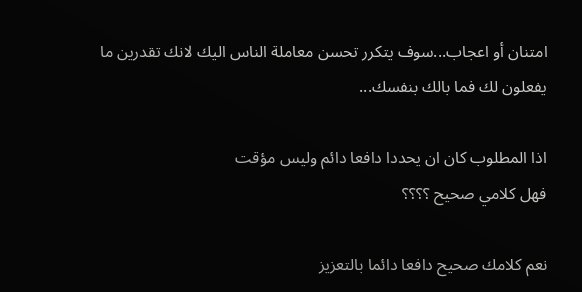امتنان أو اعجاب...سوف يتكرر تحسن معاملة الناس اليك لانك تقدرين ما يفعلون لك فما بالك بنفسك...

اذا المطلوب كان ان يحددا دافعا دائم وليس مؤقت
فهل كلامي صحيح ؟؟؟؟

نعم كلامك صحيح دافعا دائما بالتعزيز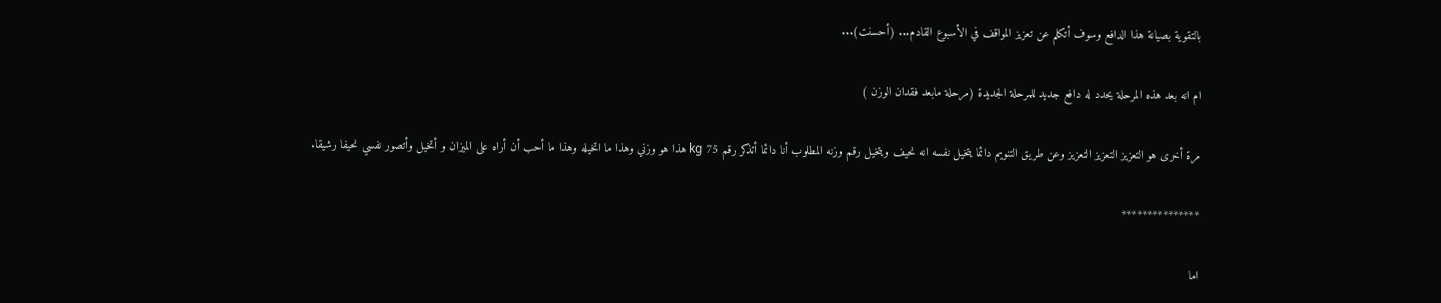بالتقوية بصيانة هذا الدافع وسوف أتكلم عن تعزيز المواقف في الأسبوع القادم... (أحسنت)...

ام انه بعد هذه المرحلة يحدد له دافع جديد للمرحلة الجديدة (مرحلة مابعد فقدان الوزن )

مرة أخرى هو التعزيز التعزيز التعزيز وعن طريق التنويم دائما يتخيل نفسه انه نحيف ويتخيل رقم وزنه المطلوب أنا دائما أتذكر رقم 75 kg هذا هو وزني وهذا ما اتخيله وهذا ما أحب أن أراه على الميزان و أتخيل وأتصور نفسي نحيفا رشيقا.

***************

اما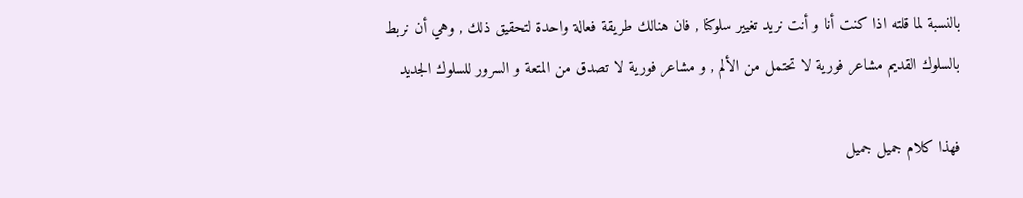بالنسبة لما قلته اذا كنت أنا و أنت نريد تغيير سلوكنا , فان هنالك طريقة فعالة واحدة لتحقيق ذلك , وهي أن نربط بالسلوك القديم مشاعر فورية لا تحتمل من الألم , و مشاعر فورية لا تصدق من المتعة و السرور للسلوك الجديد

فهذا كلام جميل جميل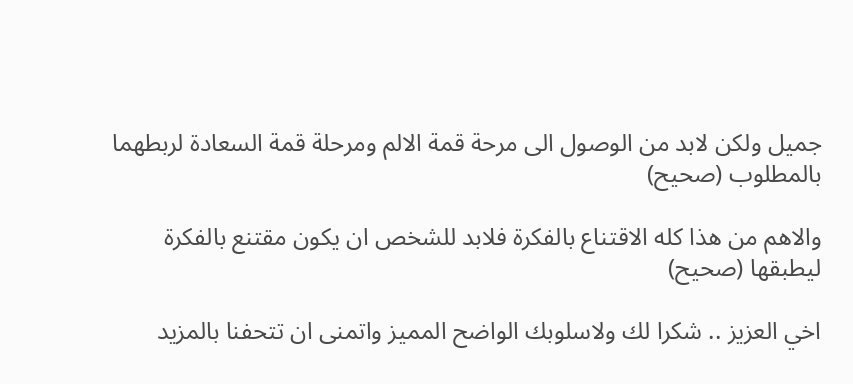جميل ولكن لابد من الوصول الى مرحة قمة الالم ومرحلة قمة السعادة لربطهما بالمطلوب (صحيح)

والاهم من هذا كله الاقتناع بالفكرة فلابد للشخص ان يكون مقتنع بالفكرة ليطبقها (صحيح)

اخي العزيز .. شكرا لك ولاسلوبك الواضح المميز واتمنى ان تتحفنا بالمزيد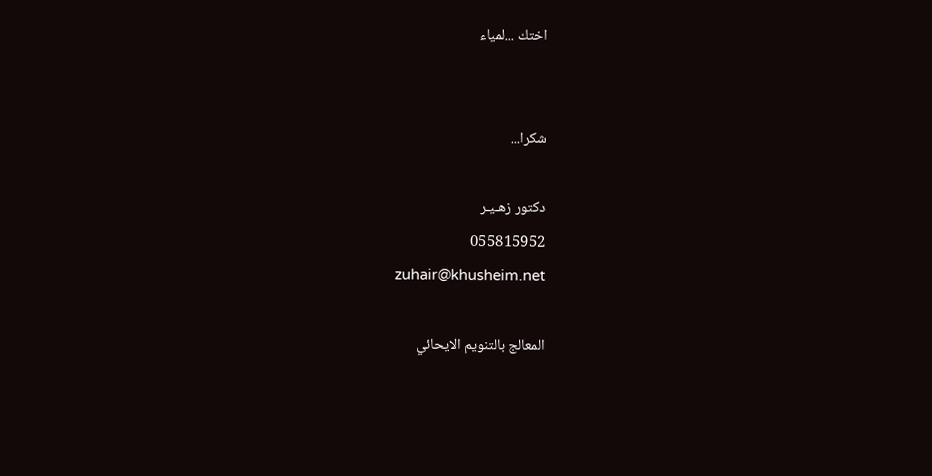اختك ...لمياء


شكرا...

دكتور زهـيـر
055815952
zuhair@khusheim.net

المعالج بالتنويم الايحائي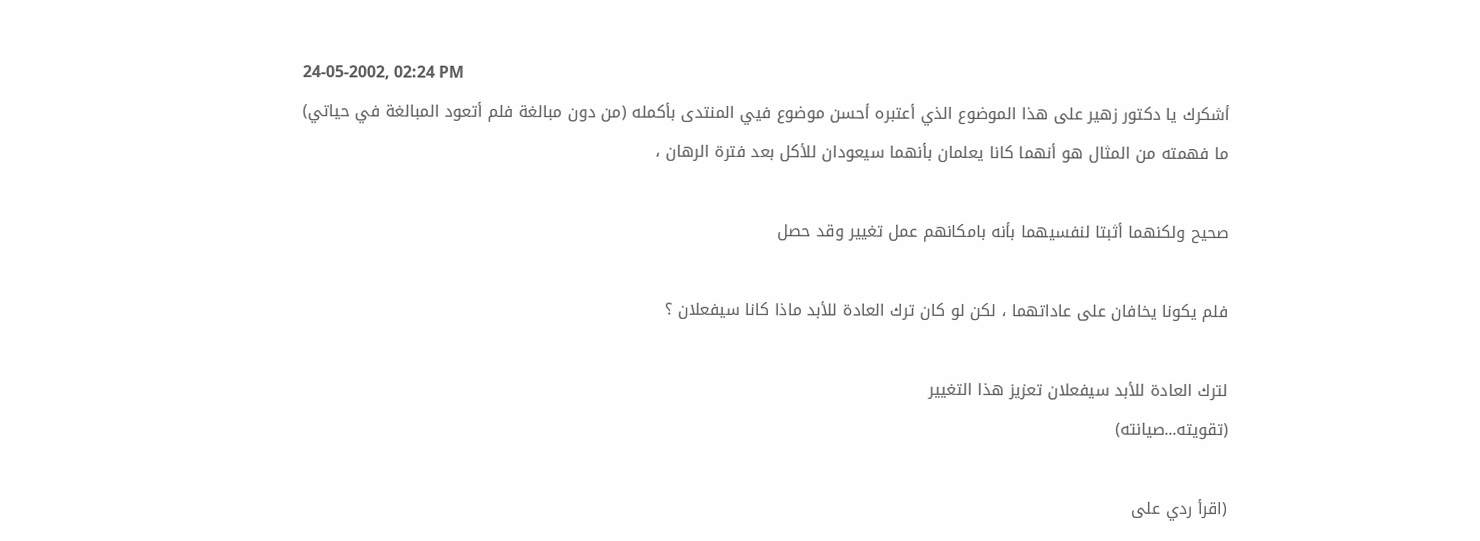24-05-2002, 02:24 PM
أشكرك يا دكتور زهير على هذا الموضوع الذي أعتبره أحسن موضوع فيي المنتدى بأكمله (من دون مبالغة فلم أتعود المبالغة في حياتي)
ما فهمته من المثال هو أنهما كانا يعلمان بأنهما سيعودان للأكل بعد فترة الرهان ،

صحيح ولكنهما أثبتا لنفسيهما بأنه بامكانهم عمل تغيير وقد حصل

فلم يكونا يخافان على عاداتهما ، لكن لو كان ترك العادة للأبد ماذا كانا سيفعلان ؟

لترك العادة للأبد سيفعلان تعزيز هذا التغيير
(تقويته...صيانته)

(اقرأ ردي على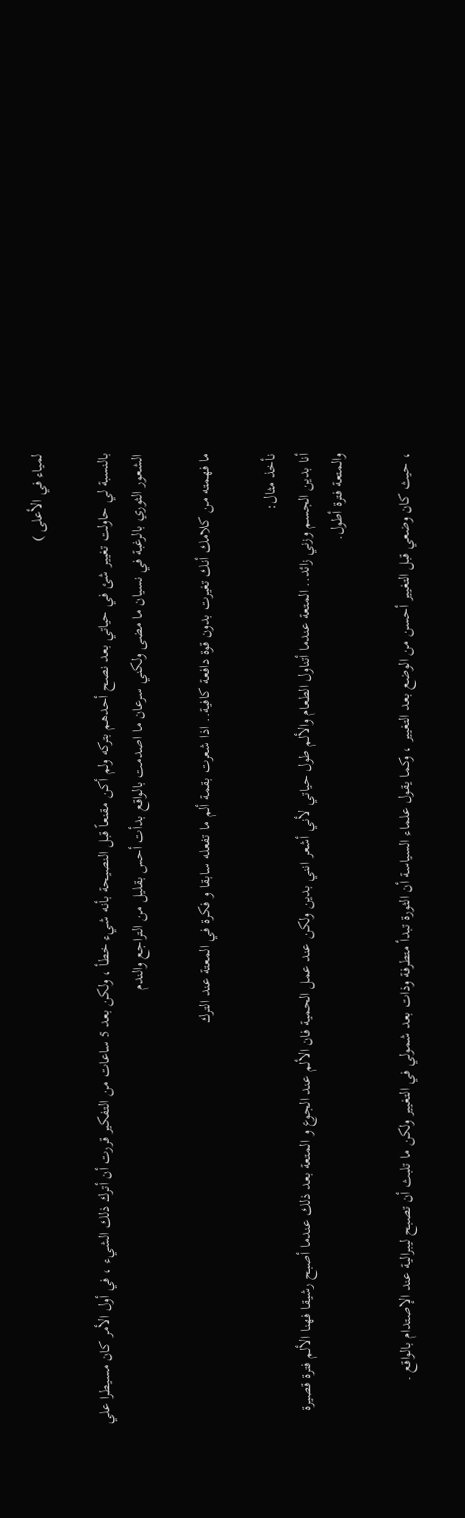لمياء في الأعلى )

بالنسبة لي حاولت تغيير شئ في حياتي بعد نصح أحدهم بتركه ولم أكن مقنعاً قبل النصيحة بأنه شيء خطأ ، ولكن بعد 5 ساعات من التفكير قررت أن أترك ذلك الشيء ، في أول الأمر كان مسيطرا علي الشعور الثوري بالرغبة في نسيان ما مضى ولكني سرعان ما اصدمت بالواقع بدأت أحس بقليل من التراجع والندم

ما فهمته من كلامك أنك تغيرت بدون قوة دافعة كافية.. اذا شعرت بقمة ألم ما تفعله سابقا و فكرة في المعتة عند الترك

نأخذ مثال:
أنا بدين الجسم وزني زائد.. المتعة عندما أتناول الطعام والألم طول حياتي لأني أشعر انني بدين ولكن عند عمل الحمية فان الألم عند الجوع و المتعة بعد ذلك عندما أصبح رشيقا فهنا الألم فترة قصيرة والمتعة فترة أطول.

، حيث كان وضعي قبل التغيير أحسن من الوضع بعد التغيير ، وكما يقول علماء السياسة أن الثورة تبدأ متطرفة وذات بعد شمولي في التغيير ولكن ما تلبث أن تصبح ليبرالية عند الإصتدام بالواقع .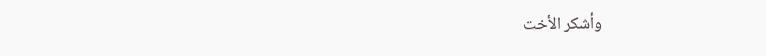وأشكر الأخت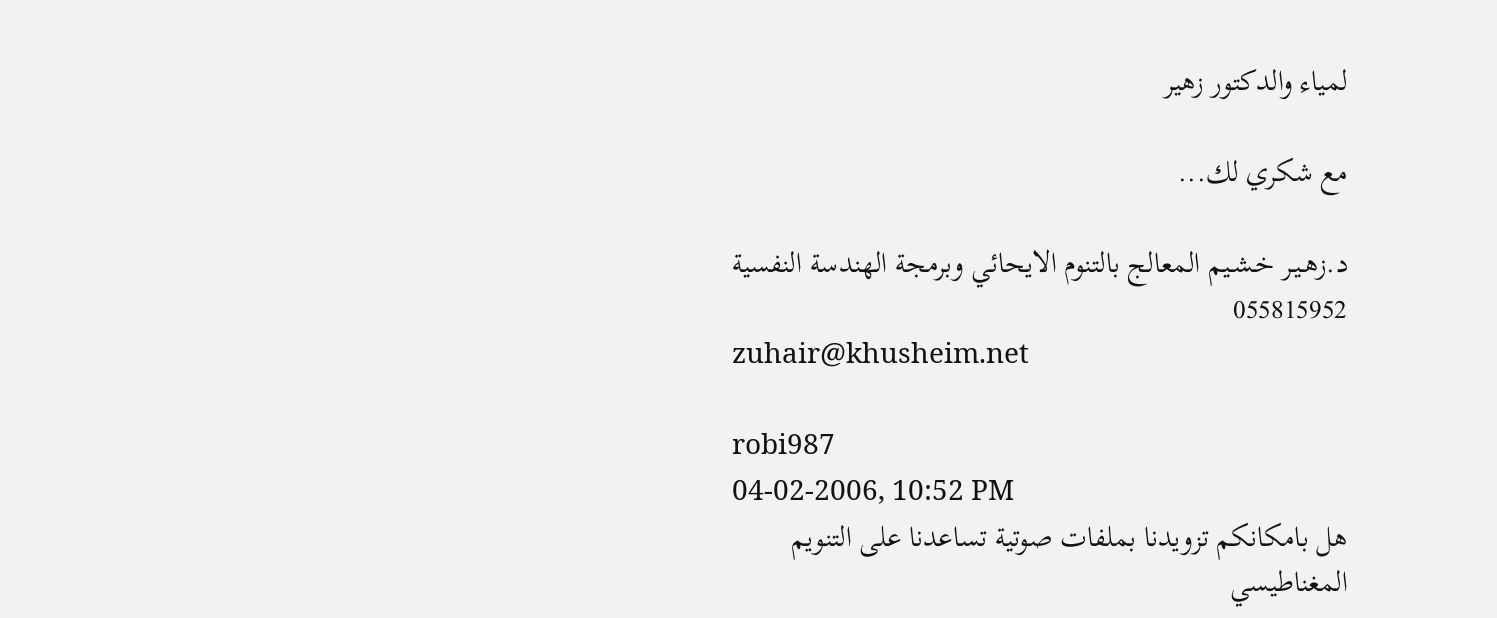لمياء والدكتور زهير

مع شكري لك...

د.زهـيـر خـشـيم المعالج بالتنوم الايحائي وبرمجة الهندسة النفسية
055815952
zuhair@khusheim.net

robi987
04-02-2006, 10:52 PM
هل بامكانكم تزويدنا بملفات صوتية تساعدنا على التنويم المغناطيسي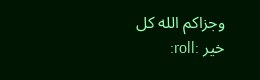وجزاكم الله كل خير :roll: